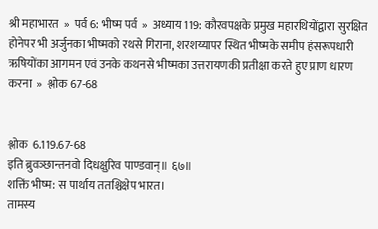श्री महाभारत  »  पर्व 6: भीष्म पर्व  »  अध्याय 119: कौरवपक्षके प्रमुख महारथियोंद्वारा सुरक्षित होनेपर भी अर्जुनका भीष्मको रथसे गिराना, शरशय्यापर स्थित भीष्मके समीप हंसरूपधारी ऋषियोंका आगमन एवं उनके कथनसे भीष्मका उत्तरायणकी प्रतीक्षा करते हुए प्राण धारण करना  »  श्लोक 67-68


श्लोक  6.119.67-68
इति ब्रुवञ्छान्तनवो दिधक्षुरिव पाण्डवान्॥ ६७॥
शक्तिं भीष्म: स पार्थाय ततश्चिक्षेप भारत।
तामस्य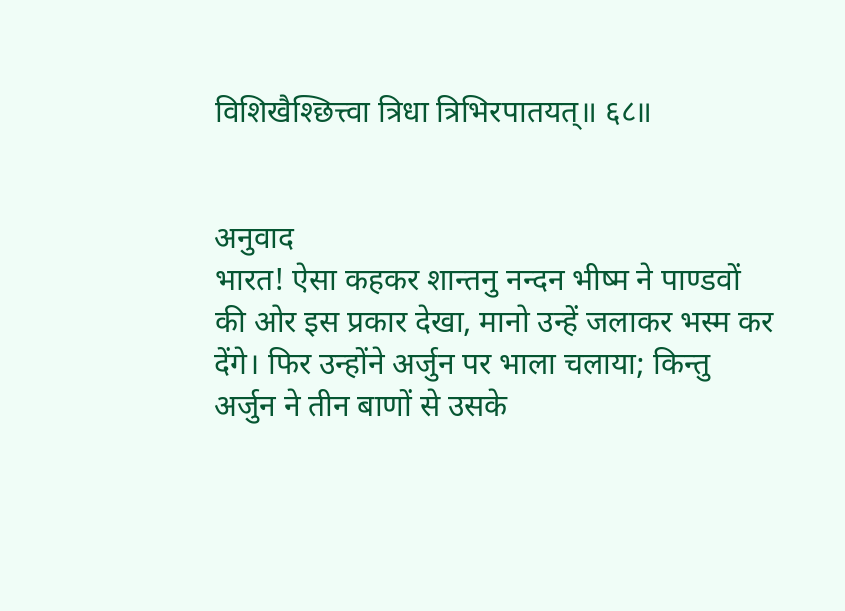विशिखैश्छित्त्वा त्रिधा त्रिभिरपातयत्॥ ६८॥


अनुवाद
भारत! ऐसा कहकर शान्तनु नन्दन भीष्म ने पाण्डवों की ओर इस प्रकार देखा, मानो उन्हें जलाकर भस्म कर देंगे। फिर उन्होंने अर्जुन पर भाला चलाया; किन्तु अर्जुन ने तीन बाणों से उसके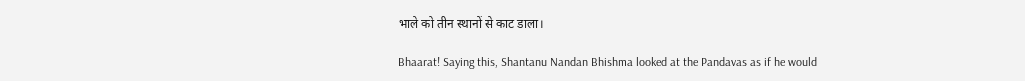भाले को तीन स्थानों से काट डाला।

Bhaarat! Saying this, Shantanu Nandan Bhishma looked at the Pandavas as if he would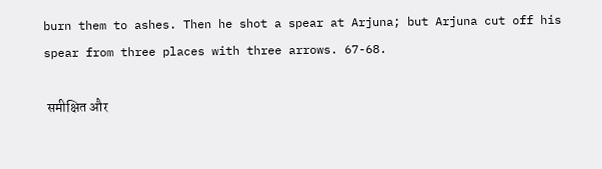burn them to ashes. Then he shot a spear at Arjuna; but Arjuna cut off his spear from three places with three arrows. 67-68.

 समीक्षित और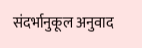संदर्भानुकूल अनुवाद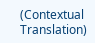(Contextual Translation)